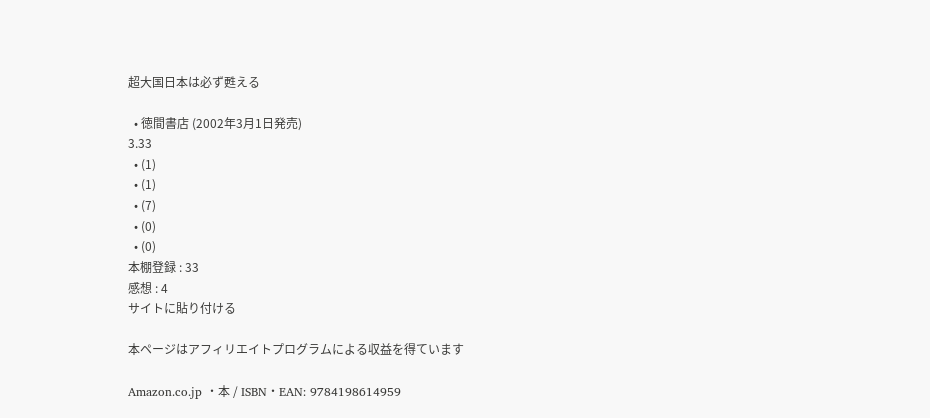超大国日本は必ず甦える

  • 徳間書店 (2002年3月1日発売)
3.33
  • (1)
  • (1)
  • (7)
  • (0)
  • (0)
本棚登録 : 33
感想 : 4
サイトに貼り付ける

本ページはアフィリエイトプログラムによる収益を得ています

Amazon.co.jp ・本 / ISBN・EAN: 9784198614959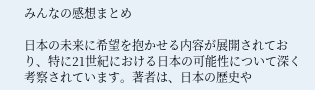みんなの感想まとめ

日本の未来に希望を抱かせる内容が展開されており、特に21世紀における日本の可能性について深く考察されています。著者は、日本の歴史や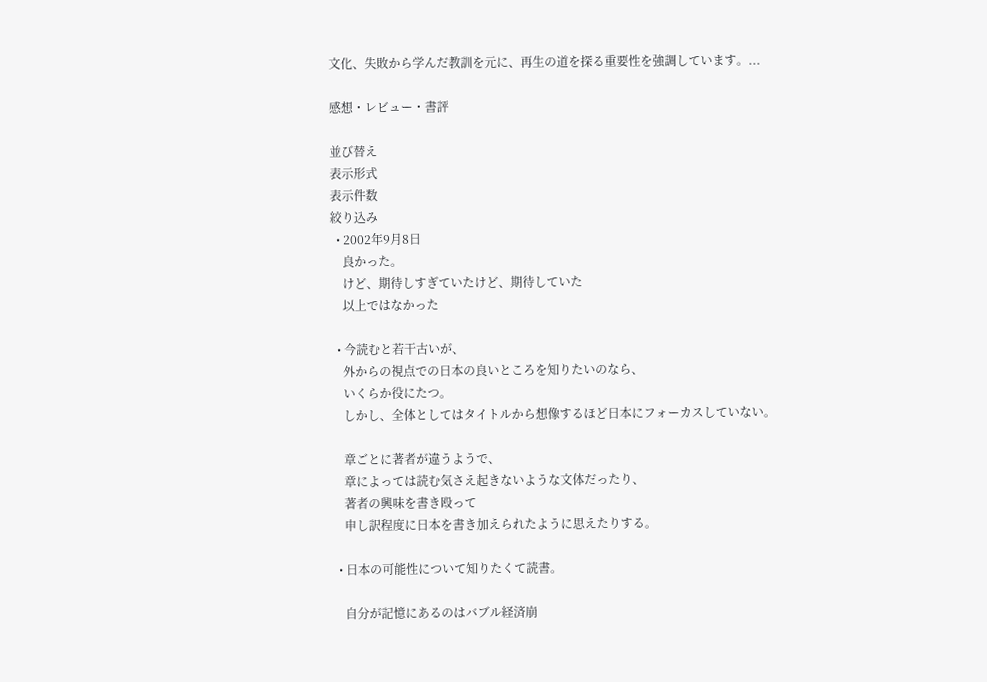文化、失敗から学んだ教訓を元に、再生の道を探る重要性を強調しています。...

感想・レビュー・書評

並び替え
表示形式
表示件数
絞り込み
  • 2002年9月8日
    良かった。
    けど、期待しすぎていたけど、期待していた
    以上ではなかった

  • 今読むと若干古いが、
    外からの視点での日本の良いところを知りたいのなら、
    いくらか役にたつ。
    しかし、全体としてはタイトルから想像するほど日本にフォーカスしていない。

    章ごとに著者が違うようで、
    章によっては読む気さえ起きないような文体だったり、
    著者の興味を書き殴って
    申し訳程度に日本を書き加えられたように思えたりする。

  • 日本の可能性について知りたくて読書。

    自分が記憶にあるのはバブル経済崩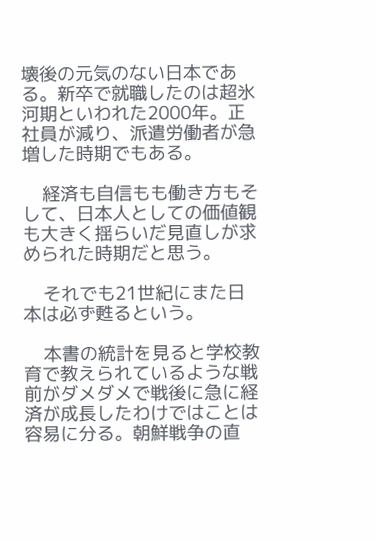壊後の元気のない日本である。新卒で就職したのは超氷河期といわれた2000年。正社員が減り、派遣労働者が急増した時期でもある。

    経済も自信もも働き方もそして、日本人としての価値観も大きく揺らいだ見直しが求められた時期だと思う。

    それでも21世紀にまた日本は必ず甦るという。

    本書の統計を見ると学校教育で教えられているような戦前がダメダメで戦後に急に経済が成長したわけではことは容易に分る。朝鮮戦争の直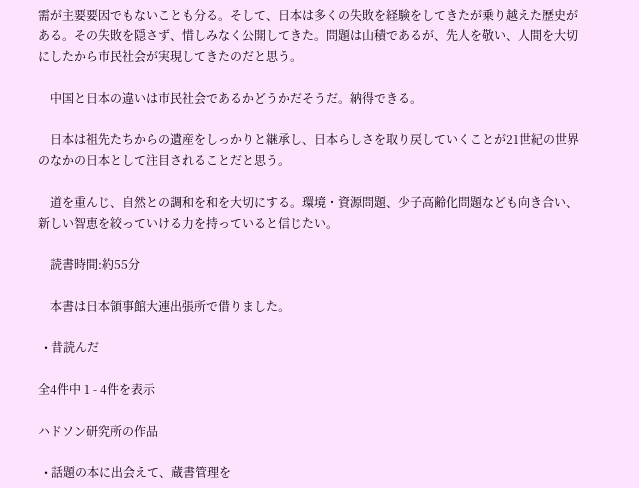需が主要要因でもないことも分る。そして、日本は多くの失敗を経験をしてきたが乗り越えた歴史がある。その失敗を隠さず、惜しみなく公開してきた。問題は山積であるが、先人を敬い、人間を大切にしたから市民社会が実現してきたのだと思う。

    中国と日本の違いは市民社会であるかどうかだそうだ。納得できる。

    日本は祖先たちからの遺産をしっかりと継承し、日本らしさを取り戻していくことが21世紀の世界のなかの日本として注目されることだと思う。

    道を重んじ、自然との調和を和を大切にする。環境・資源問題、少子高齢化問題なども向き合い、新しい智恵を絞っていける力を持っていると信じたい。

    読書時間:約55分

    本書は日本領事館大連出張所で借りました。

  • 昔読んだ

全4件中 1 - 4件を表示

ハドソン研究所の作品

  • 話題の本に出会えて、蔵書管理を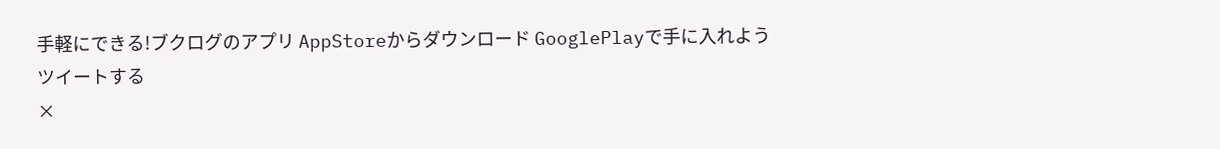手軽にできる!ブクログのアプリ AppStoreからダウンロード GooglePlayで手に入れよう
ツイートする
×